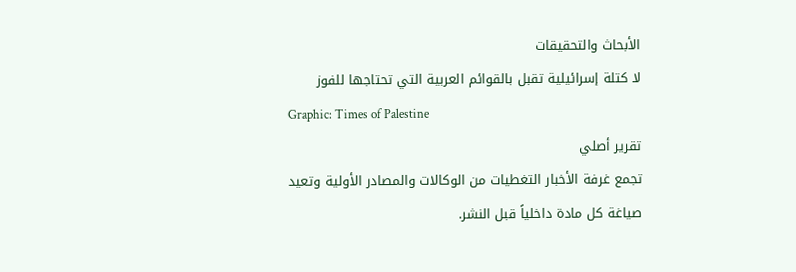الأبحاث والتحقيقات
لا كتلة إسرائيلية تقبل بالقوائم العربية التي تحتاجها للفوز
Graphic: Times of Palestine
تقرير أصلي
تجمع غرفة الأخبار التغطيات من الوكالات والمصادر الأولية وتعيد صياغة كل مادة داخلياً قبل النشر.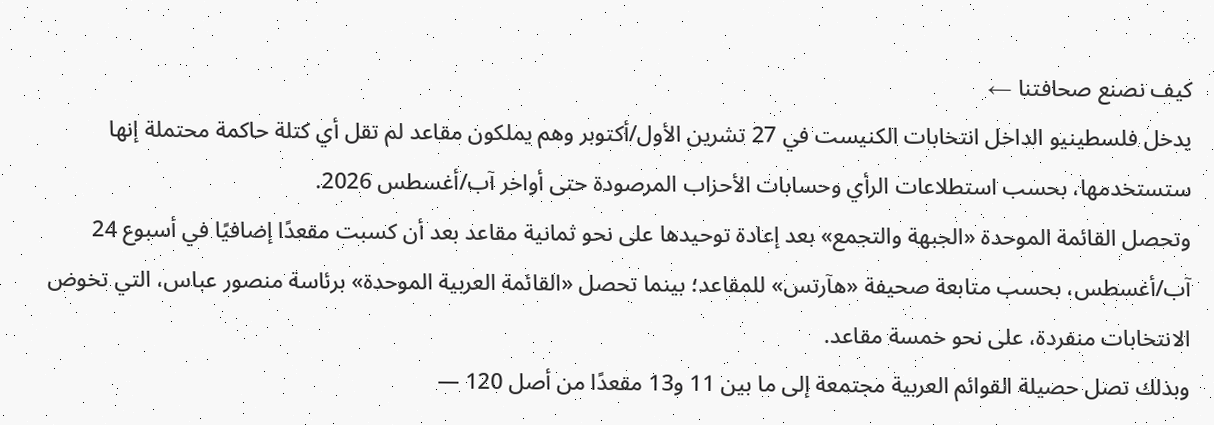كيف نصنع صحافتنا ←
يدخل فلسطينيو الداخل انتخابات الكنيست في 27 تشرين الأول/أكتوبر وهم يملكون مقاعد لم تقل أي كتلة حاكمة محتملة إنها ستستخدمها، بحسب استطلاعات الرأي وحسابات الأحزاب المرصودة حتى أواخر آب/أغسطس 2026.
وتحصل القائمة الموحدة «الجبهة والتجمع» بعد إعادة توحيدها على نحو ثمانية مقاعد بعد أن كسبت مقعدًا إضافيًا في أسبوع 24 آب/أغسطس، بحسب متابعة صحيفة «هآرتس» للمقاعد؛ بينما تحصل «القائمة العربية الموحدة» برئاسة منصور عباس، التي تخوض الانتخابات منفردة، على نحو خمسة مقاعد.
وبذلك تصل حصيلة القوائم العربية مجتمعة إلى ما بين 11 و13 مقعدًا من أصل 120 —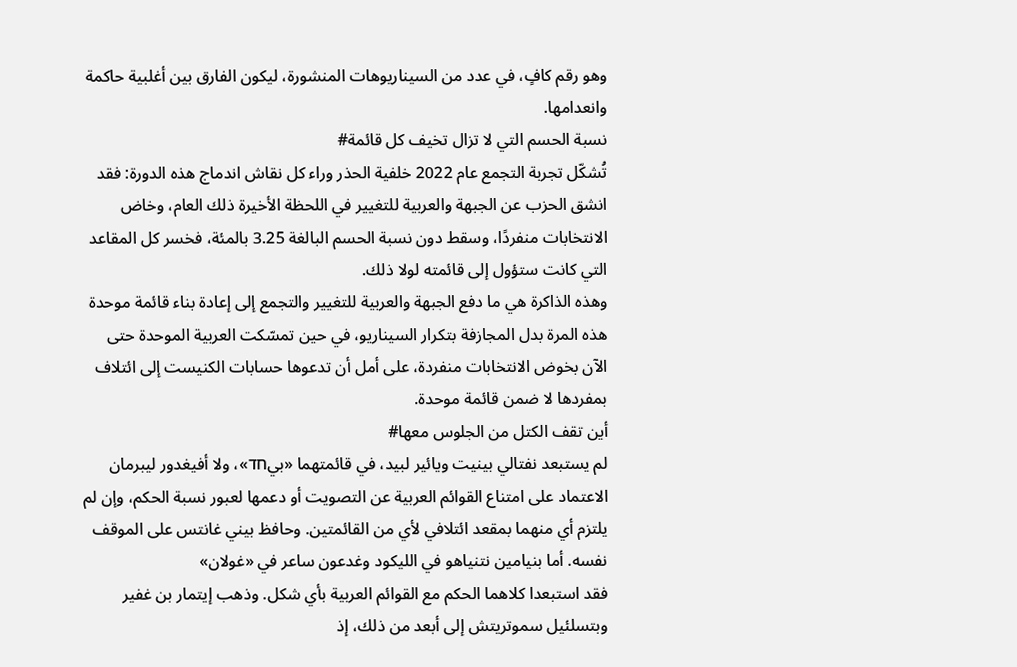وهو رقم كافٍ، في عدد من السيناريوهات المنشورة، ليكون الفارق بين أغلبية حاكمة وانعدامها.
نسبة الحسم التي لا تزال تخيف كل قائمة#
تُشكّل تجربة التجمع عام 2022 خلفية الحذر وراء كل نقاش اندماج هذه الدورة: فقد انشق الحزب عن الجبهة والعربية للتغيير في اللحظة الأخيرة ذلك العام، وخاض الانتخابات منفردًا، وسقط دون نسبة الحسم البالغة 3.25 بالمئة، فخسر كل المقاعد التي كانت ستؤول إلى قائمته لولا ذلك.
وهذه الذاكرة هي ما دفع الجبهة والعربية للتغيير والتجمع إلى إعادة بناء قائمة موحدة هذه المرة بدل المجازفة بتكرار السيناريو، في حين تمسّكت العربية الموحدة حتى الآن بخوض الانتخابات منفردة، على أمل أن تدعوها حسابات الكنيست إلى ائتلاف بمفردها لا ضمن قائمة موحدة.
أين تقف الكتل من الجلوس معها#
لم يستبعد نفتالي بينيت ويائير لبيد، في قائمتهما «بيחד»، ولا أفيغدور ليبرمان الاعتماد على امتناع القوائم العربية عن التصويت أو دعمها لعبور نسبة الحكم، وإن لم يلتزم أي منهما بمقعد ائتلافي لأي من القائمتين. وحافظ بيني غانتس على الموقف نفسه. أما بنيامين نتنياهو في الليكود وغدعون ساعر في «غولان»
فقد استبعدا كلاهما الحكم مع القوائم العربية بأي شكل. وذهب إيتمار بن غفير وبتسلئيل سموتريتش إلى أبعد من ذلك، إذ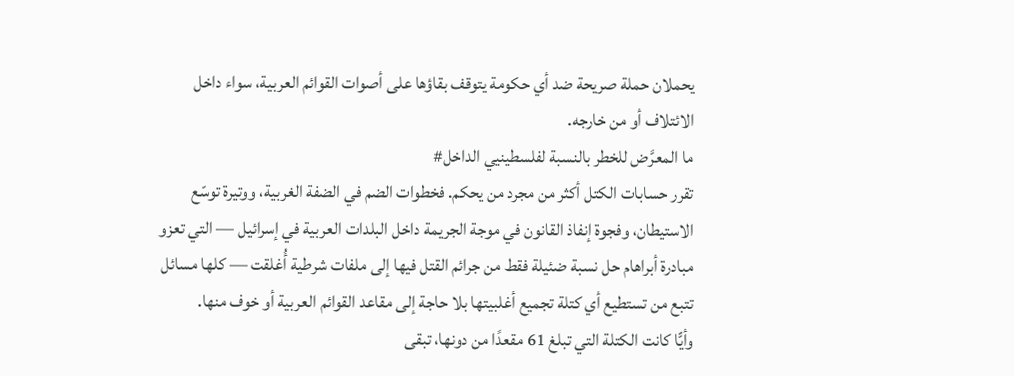يحملان حملة صريحة ضد أي حكومة يتوقف بقاؤها على أصوات القوائم العربية، سواء داخل الائتلاف أو من خارجه.
ما المعرَّض للخطر بالنسبة لفلسطينيي الداخل#
تقرر حسابات الكتل أكثر من مجرد من يحكم. فخطوات الضم في الضفة الغربية، ووتيرة توسّع الاستيطان، وفجوة إنفاذ القانون في موجة الجريمة داخل البلدات العربية في إسرائيل — التي تعزو مبادرة أبراهام حل نسبة ضئيلة فقط من جرائم القتل فيها إلى ملفات شرطية أُغلقت — كلها مسائل تتبع من تستطيع أي كتلة تجميع أغلبيتها بلا حاجة إلى مقاعد القوائم العربية أو خوف منها.
وأيًّا كانت الكتلة التي تبلغ 61 مقعدًا من دونها، تبقى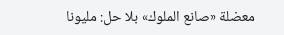معضلة «صانع الملوك» بلا حل: مليونا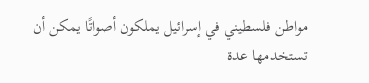مواطن فلسطيني في إسرائيل يملكون أصواتًا يمكن أن تستخدمها عدة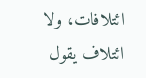ائتلافات، ولا ائتلاف يقول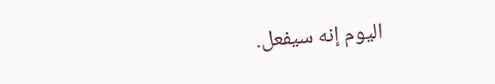اليوم إنه سيفعل.